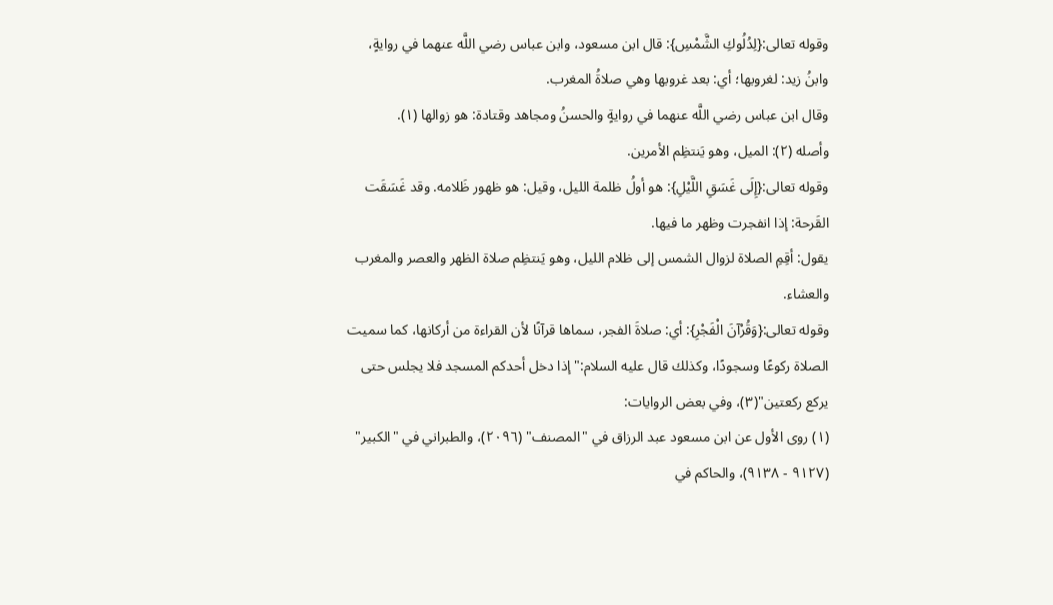وقوله تعالى:{لِدُلُوكِ الشَّمْسِ}: قال ابن مسعود، وابن عباس رضي اللَّه عنهما في روايةٍ، وابنُ زيد: لغروبها؛ أي: بعد غروبها وهي صلاةُ المغرب.
وقال ابن عباس رضي اللَّه عنهما في روايةٍ والحسنُ ومجاهد وقتادة: هو زوالها (١).
وأصله (٢): الميل، وهو يَنتظِم الأمرين.
وقوله تعالى:{إِلَى غَسَقِ اللَّيْلِ}: هو أولُ ظلمة الليل، وقيل: هو ظهور ظَلامه. وقد غَسَقَت القَرحة: إذا انفجرت وظهر ما فيها.
يقول: أقِمِ الصلاة لزوال الشمس إلى ظلام الليل، وهو يَنتظِم صلاة الظهر والعصر والمغرب والعشاء.
وقوله تعالى:{وَقُرْآنَ الْفَجْرِ}: أي: صلاةَ الفجر، سماها قرآنًا لأن القراءة من أركانها، كما سميت الصلاة ركوعًا وسجودًا، وكذلك قال عليه السلام:"إذا دخل أحدكم المسجد فلا يجلس حتى يركع ركعتين"(٣)، وفي بعض الروايات:
(١) روى الأول عن ابن مسعود عبد الرزاق في "المصنف" (٢٠٩٦)، والطبراني في "الكبير" (٩١٢٧ - ٩١٣٨)، والحاكم في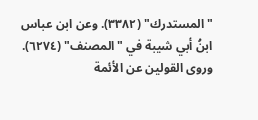"المستدرك" (٣٣٨٢). وعن ابن عباس ابنُ أبي شيبة في "المصنف" (٦٢٧٤). وروى القولين عن الأئمة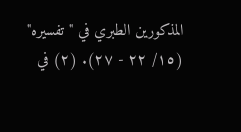المذكورين الطبري في "تفسيره" (١٥/ ٢٢ - ٢٧). (٢) في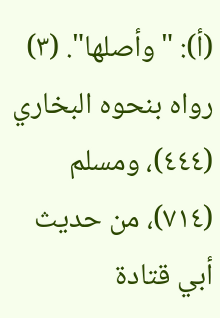(أ): "وأصلها". (٣) رواه بنحوه البخاري (٤٤٤)، ومسلم (٧١٤)، من حديث أبي قتادة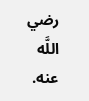رضي اللَّه عنه.